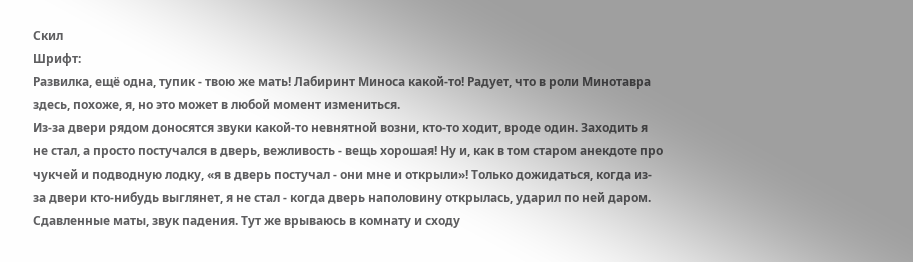Скил
Шрифт:
Развилка, ещё одна, тупик - твою же мать! Лабиринт Миноса какой-то! Радует, что в роли Минотавра здесь, похоже, я, но это может в любой момент измениться.
Из-за двери рядом доносятся звуки какой-то невнятной возни, кто-то ходит, вроде один. Заходить я не стал, а просто постучался в дверь, вежливость - вещь хорошая! Ну и, как в том старом анекдоте про чукчей и подводную лодку, «я в дверь постучал - они мне и открыли»! Только дожидаться, когда из-за двери кто-нибудь выглянет, я не стал - когда дверь наполовину открылась, ударил по ней даром. Сдавленные маты, звук падения. Тут же врываюсь в комнату и сходу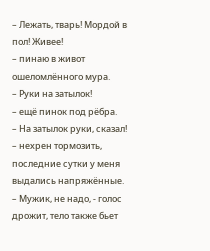– Лежать, тварь! Мордой в пол! Живее!
– пинаю в живот ошеломлённого мура.
– Руки на затылок!
– ещё пинок под рёбра.
– На затылок руки, сказал!
– нехрен тормозить, последние сутки у меня выдались напряжённые.
– Мужик, не надо, - голос дрожит, тело также бьет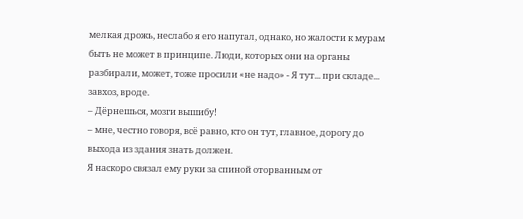мелкая дрожь, неслабо я его напугал, однако, но жалости к мурам быть не может в принципе. Люди, которых они на органы разбирали, может, тоже просили «не надо» - Я тут... при складе... завхоз, вроде.
– Дёрнешься, мозги вышибу!
– мне, честно говоря, всё равно, кто он тут, главное, дорогу до выхода из здания знать должен.
Я наскоро связал ему руки за спиной оторванным от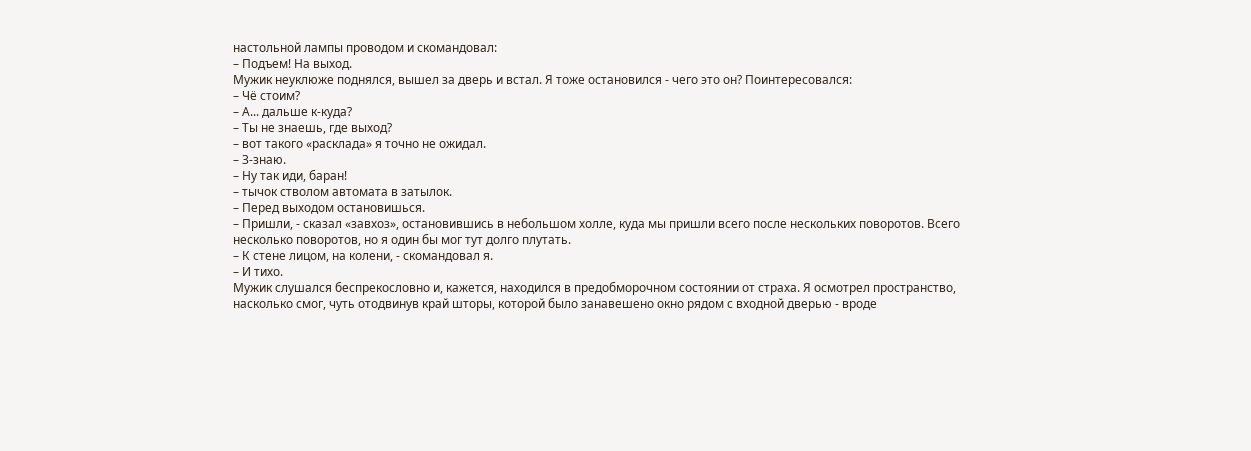настольной лампы проводом и скомандовал:
– Подъем! На выход.
Мужик неуклюже поднялся, вышел за дверь и встал. Я тоже остановился - чего это он? Поинтересовался:
– Чё стоим?
– А... дальше к-куда?
– Ты не знаешь, где выход?
– вот такого «расклада» я точно не ожидал.
– З-знаю.
– Ну так иди, баран!
– тычок стволом автомата в затылок.
– Перед выходом остановишься.
– Пришли, - сказал «завхоз», остановившись в небольшом холле, куда мы пришли всего после нескольких поворотов. Всего несколько поворотов, но я один бы мог тут долго плутать.
– К стене лицом, на колени, - скомандовал я.
– И тихо.
Мужик слушался беспрекословно и, кажется, находился в предобморочном состоянии от страха. Я осмотрел пространство, насколько смог, чуть отодвинув край шторы, которой было занавешено окно рядом с входной дверью - вроде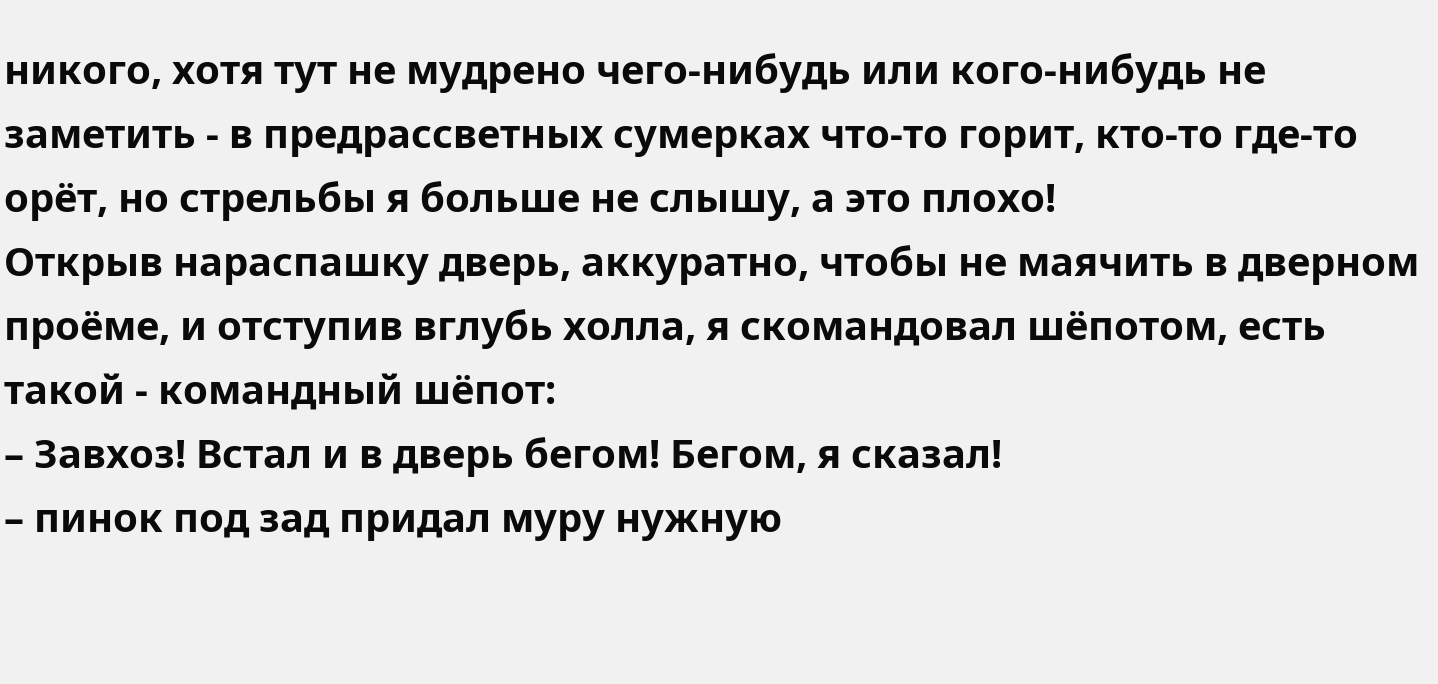никого, хотя тут не мудрено чего-нибудь или кого-нибудь не заметить - в предрассветных сумерках что-то горит, кто-то где-то орёт, но стрельбы я больше не слышу, а это плохо!
Открыв нараспашку дверь, аккуратно, чтобы не маячить в дверном проёме, и отступив вглубь холла, я скомандовал шёпотом, есть такой - командный шёпот:
– Завхоз! Встал и в дверь бегом! Бегом, я сказал!
– пинок под зад придал муру нужную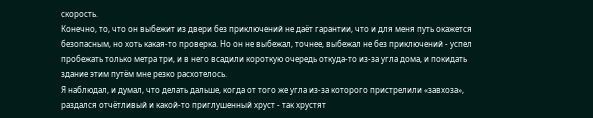скорость.
Конечно, то, что он выбежит из двери без приключений не даёт гарантии, что и для меня путь окажется безопасным, но хоть какая-то проверка. Но он не выбежал, точнее, выбежал не без приключений - успел пробежать только метра три, и в него всадили короткую очередь откуда-то из-за угла дома, и покидать здание этим путём мне резко расхотелось.
Я наблюдал, и думал, что делать дальше, когда от того же угла из-за которого пристрелили «завхоза», раздался отчётливый и какой-то приглушенный хруст - так хрустят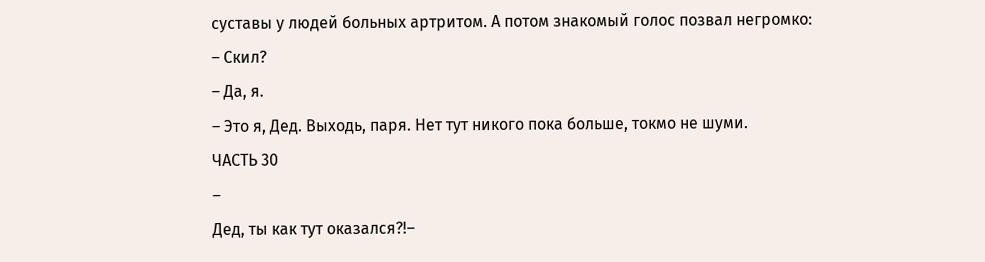суставы у людей больных артритом. А потом знакомый голос позвал негромко:
– Скил?
– Да, я.
– Это я, Дед. Выходь, паря. Нет тут никого пока больше, токмо не шуми.
ЧАСТЬ 30
–
Дед, ты как тут оказался?!–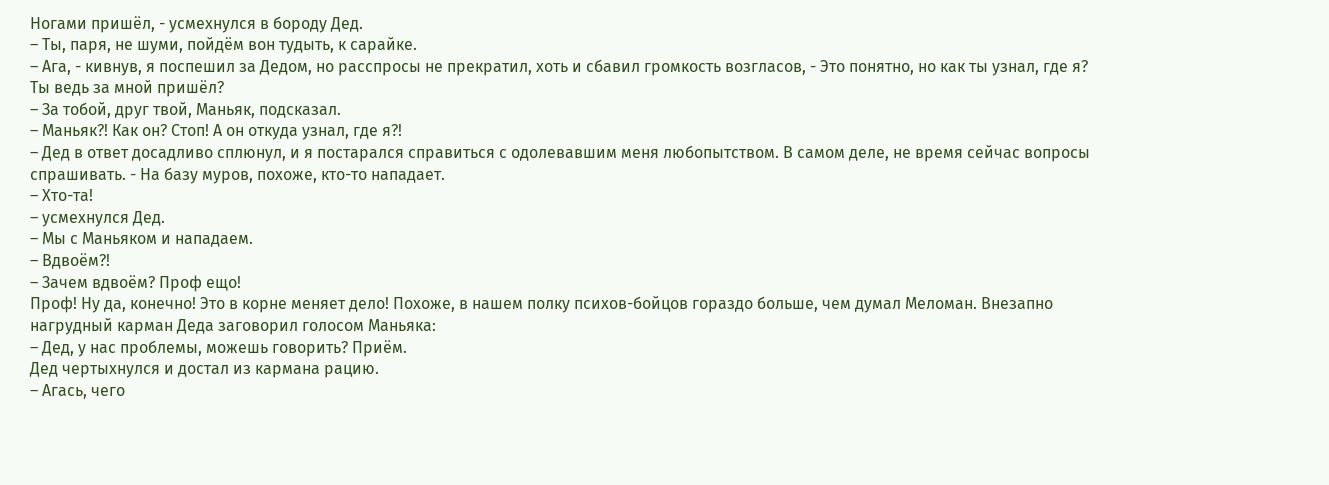Ногами пришёл, - усмехнулся в бороду Дед.
– Ты, паря, не шуми, пойдём вон тудыть, к сарайке.
– Ага, - кивнув, я поспешил за Дедом, но расспросы не прекратил, хоть и сбавил громкость возгласов, - Это понятно, но как ты узнал, где я? Ты ведь за мной пришёл?
– За тобой, друг твой, Маньяк, подсказал.
– Маньяк?! Как он? Стоп! А он откуда узнал, где я?!
– Дед в ответ досадливо сплюнул, и я постарался справиться с одолевавшим меня любопытством. В самом деле, не время сейчас вопросы спрашивать. - На базу муров, похоже, кто-то нападает.
– Хто-та!
– усмехнулся Дед.
– Мы с Маньяком и нападаем.
– Вдвоём?!
– Зачем вдвоём? Проф ещо!
Проф! Ну да, конечно! Это в корне меняет дело! Похоже, в нашем полку психов-бойцов гораздо больше, чем думал Меломан. Внезапно нагрудный карман Деда заговорил голосом Маньяка:
– Дед, у нас проблемы, можешь говорить? Приём.
Дед чертыхнулся и достал из кармана рацию.
– Агась, чего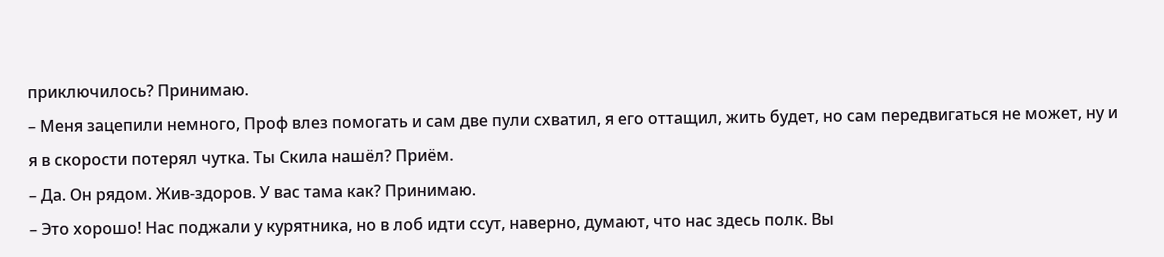приключилось? Принимаю.
– Меня зацепили немного, Проф влез помогать и сам две пули схватил, я его оттащил, жить будет, но сам передвигаться не может, ну и я в скорости потерял чутка. Ты Скила нашёл? Приём.
– Да. Он рядом. Жив-здоров. У вас тама как? Принимаю.
– Это хорошо! Нас поджали у курятника, но в лоб идти ссут, наверно, думают, что нас здесь полк. Вы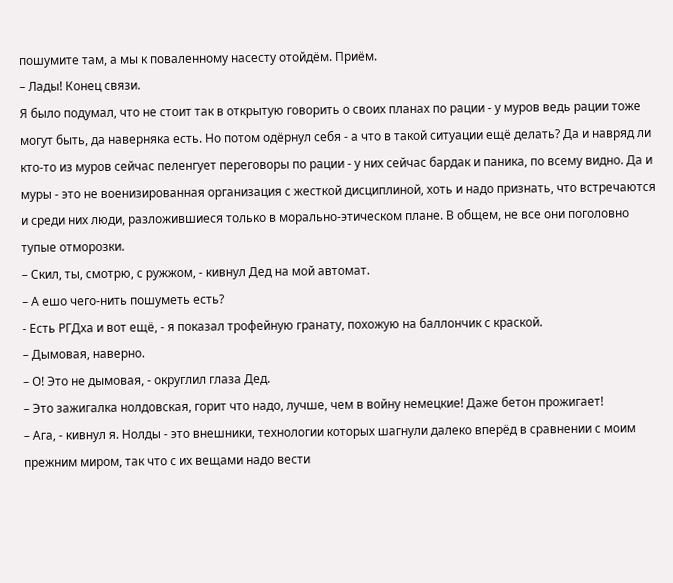пошумите там, а мы к поваленному насесту отойдём. Приём.
– Лады! Конец связи.
Я было подумал, что не стоит так в открытую говорить о своих планах по рации - у муров ведь рации тоже могут быть, да наверняка есть. Но потом одёрнул себя - а что в такой ситуации ещё делать? Да и навряд ли кто-то из муров сейчас пеленгует переговоры по рации - у них сейчас бардак и паника, по всему видно. Да и муры - это не военизированная организация с жесткой дисциплиной, хоть и надо признать, что встречаются и среди них люди, разложившиеся только в морально-этическом плане. В общем, не все они поголовно тупые отморозки.
– Скил, ты, смотрю, с ружжом, - кивнул Дед на мой автомат.
– А ешо чего-нить пошуметь есть?
- Есть РГДха и вот ещё, - я показал трофейную гранату, похожую на баллончик с краской.
– Дымовая, наверно.
– О! Это не дымовая, - округлил глаза Дед.
– Это зажигалка нолдовская, горит что надо, лучше, чем в войну немецкие! Даже бетон прожигает!
– Ага, - кивнул я. Нолды - это внешники, технологии которых шагнули далеко вперёд в сравнении с моим прежним миром, так что с их вещами надо вести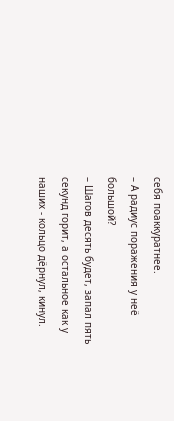себя поаккуратнее.
– А радиус поражения у неё большой?
– Шагов десять будет, запал пять секунд горит, а остальное как у наших - кольцо дёрнул, кинул.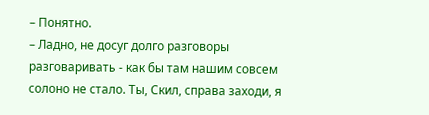– Понятно.
– Ладно, не досуг долго разговоры разговаривать - как бы там нашим совсем солоно не стало. Ты, Скил, справа заходи, я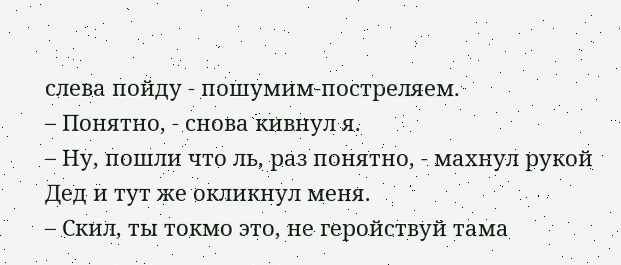слева пойду - пошумим-постреляем.
– Понятно, - снова кивнул я.
– Ну, пошли что ль, раз понятно, - махнул рукой Дед и тут же окликнул меня.
– Скил, ты токмо это, не геройствуй тама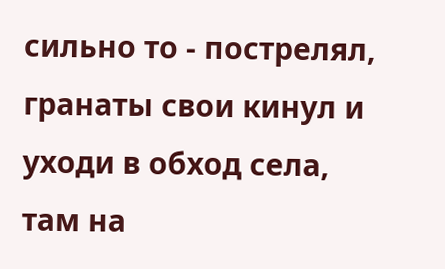сильно то - пострелял, гранаты свои кинул и уходи в обход села, там на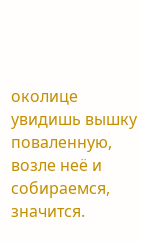околице увидишь вышку поваленную, возле неё и собираемся, значится.